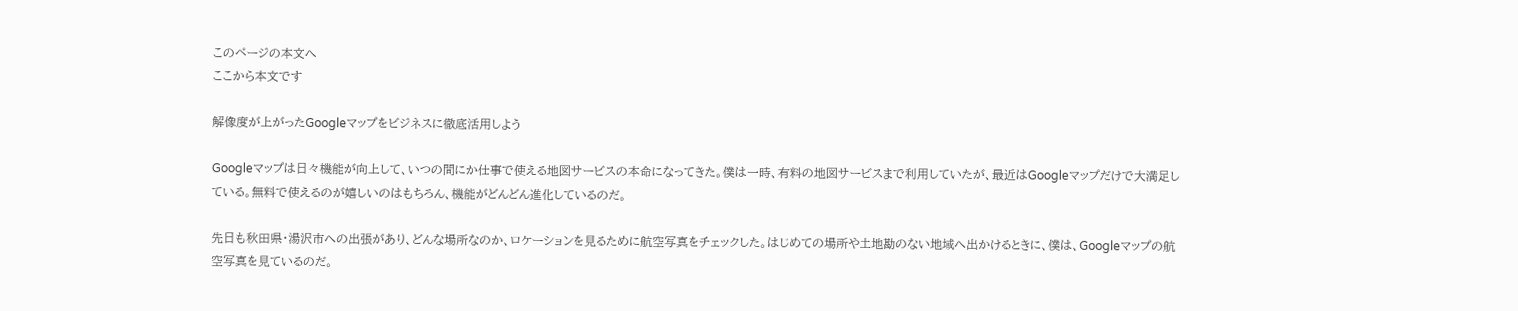このページの本文へ
ここから本文です

解像度が上がったGoogleマップをビジネスに徹底活用しよう

Googleマップは日々機能が向上して、いつの間にか仕事で使える地図サービスの本命になってきた。僕は一時、有料の地図サービスまで利用していたが、最近はGoogleマップだけで大満足している。無料で使えるのが嬉しいのはもちろん、機能がどんどん進化しているのだ。

先日も秋田県・湯沢市への出張があり、どんな場所なのか、ロケーションを見るために航空写真をチェックした。はじめての場所や土地勘のない地域へ出かけるときに、僕は、Googleマップの航空写真を見ているのだ。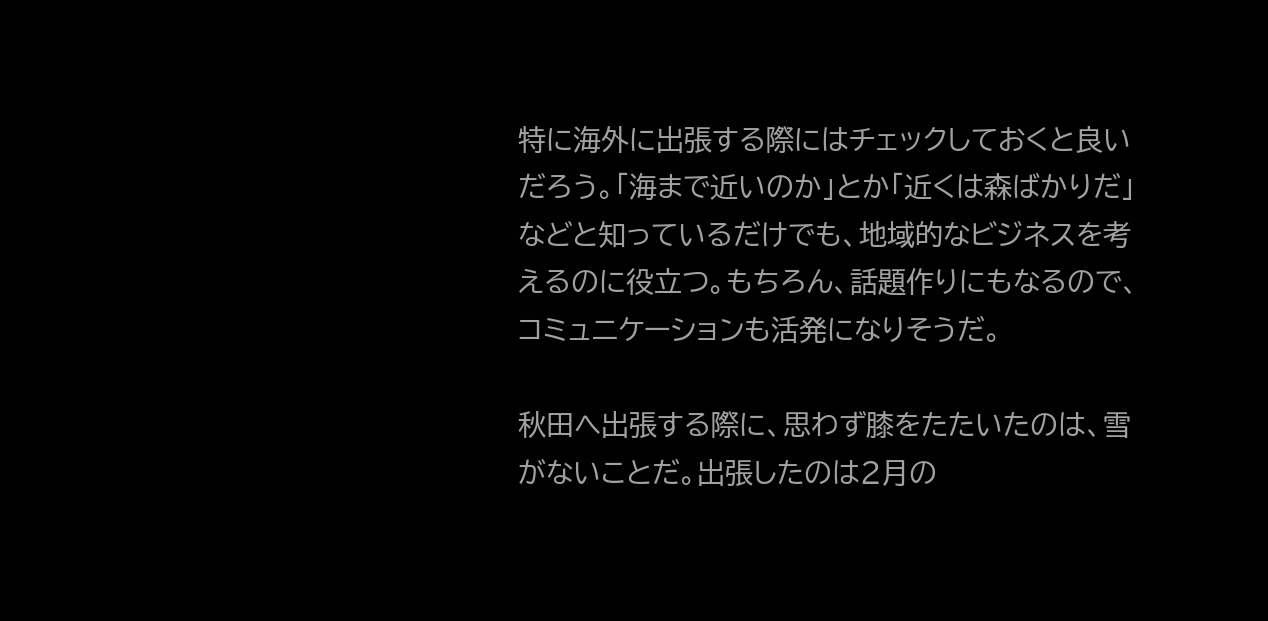特に海外に出張する際にはチェックしておくと良いだろう。「海まで近いのか」とか「近くは森ばかりだ」などと知っているだけでも、地域的なビジネスを考えるのに役立つ。もちろん、話題作りにもなるので、コミュニケーションも活発になりそうだ。

秋田へ出張する際に、思わず膝をたたいたのは、雪がないことだ。出張したのは2月の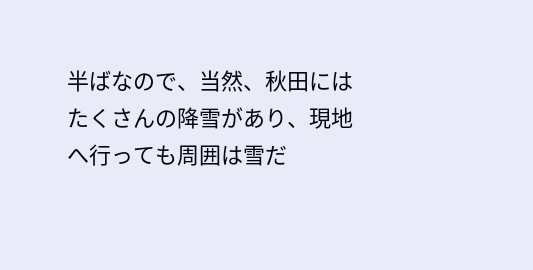半ばなので、当然、秋田にはたくさんの降雪があり、現地へ行っても周囲は雪だ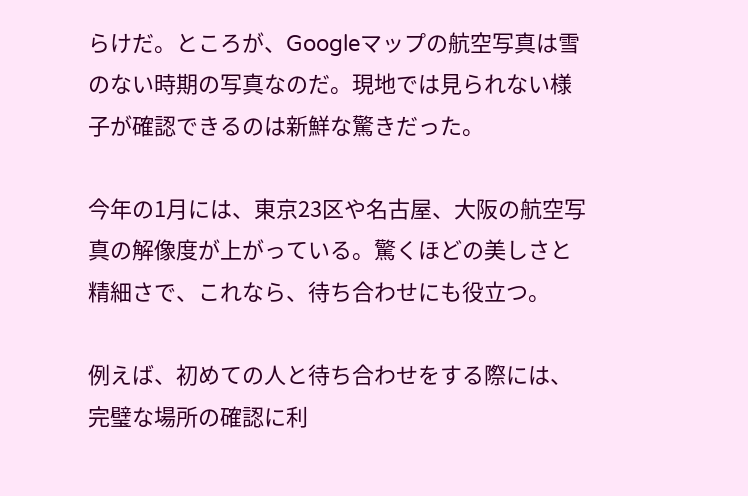らけだ。ところが、Googleマップの航空写真は雪のない時期の写真なのだ。現地では見られない様子が確認できるのは新鮮な驚きだった。

今年の1月には、東京23区や名古屋、大阪の航空写真の解像度が上がっている。驚くほどの美しさと精細さで、これなら、待ち合わせにも役立つ。

例えば、初めての人と待ち合わせをする際には、完璧な場所の確認に利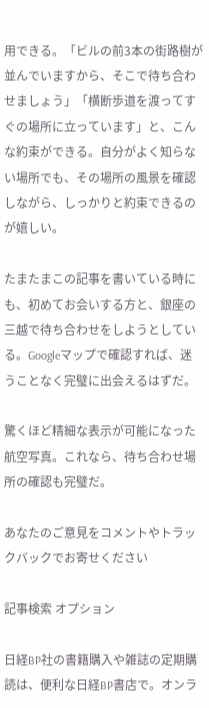用できる。「ビルの前3本の街路樹が並んでいますから、そこで待ち合わせましょう」「横断歩道を渡ってすぐの場所に立っています」と、こんな約束ができる。自分がよく知らない場所でも、その場所の風景を確認しながら、しっかりと約束できるのが嬉しい。

たまたまこの記事を書いている時にも、初めてお会いする方と、銀座の三越で待ち合わせをしようとしている。Googleマップで確認すれば、迷うことなく完璧に出会えるはずだ。

驚くほど精細な表示が可能になった航空写真。これなら、待ち合わせ場所の確認も完璧だ。

あなたのご意見をコメントやトラックバックでお寄せください

記事検索 オプション

日経BP社の書籍購入や雑誌の定期購読は、便利な日経BP書店で。オンラ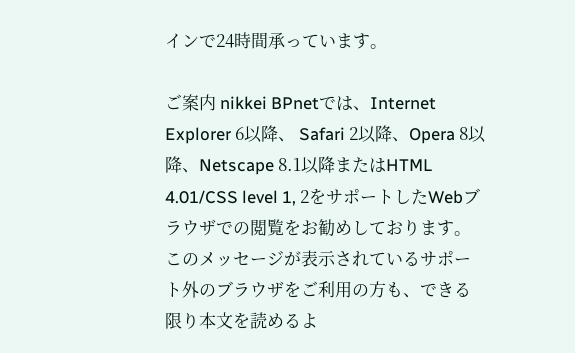インで24時間承っています。

ご案内 nikkei BPnetでは、Internet Explorer 6以降、 Safari 2以降、Opera 8以降、Netscape 8.1以降またはHTML 4.01/CSS level 1, 2をサポートしたWebブラウザでの閲覧をお勧めしております。このメッセージが表示されているサポート外のブラウザをご利用の方も、できる限り本文を読めるよ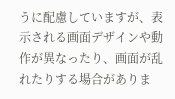うに配慮していますが、表示される画面デザインや動作が異なったり、画面が乱れたりする場合がありま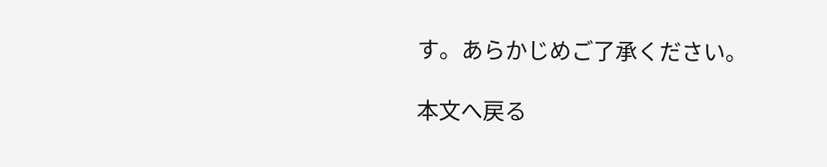す。あらかじめご了承ください。

本文へ戻る